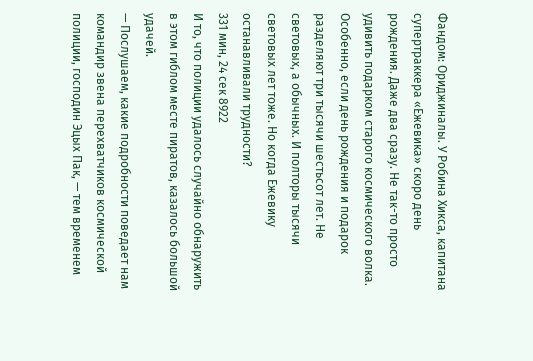Фандом: Ориджиналы. У Робина Хикса, капитана супертраккера «Ежевика» скоро день рождения. Даже два сразу. Не так-то просто удивить подарком старого космического волка. Особенно, если день рождения и подарок разделяют три тысячи шестьсот лет. Не световых, а обычных. И полторы тысячи световых лет тоже. Но когда Ежевику останавливали трудности?
331 мин, 24 сек 8922
И то, что полиции удалось случайно обнаружить в этом гиблом месте пиратов, казалось большой удачей.
— Послушаем, какие подробности поведает нам командир звена перехватчиков космической полиции, господин Эцых Пак, — тем временем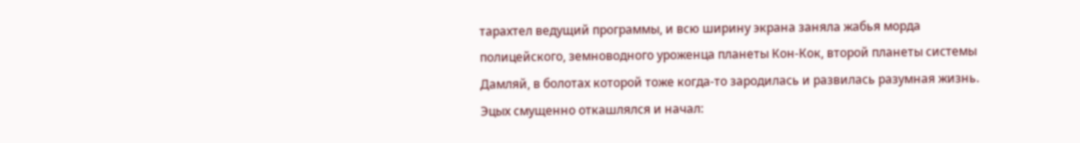тарахтел ведущий программы, и всю ширину экрана заняла жабья морда полицейского, земноводного уроженца планеты Кон-Кок, второй планеты системы Дамляй, в болотах которой тоже когда-то зародилась и развилась разумная жизнь.
Эцых смущенно откашлялся и начал: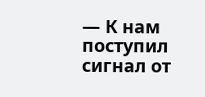— К нам поступил сигнал от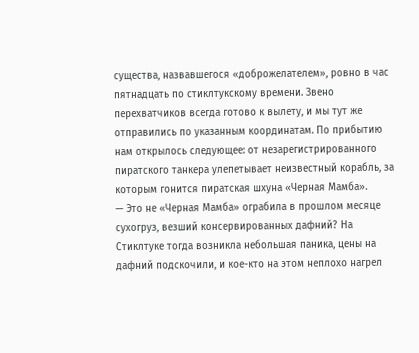существа, назвавшегося «доброжелателем», ровно в час пятнадцать по стиклтукскому времени. Звено перехватчиков всегда готово к вылету, и мы тут же отправились по указанным координатам. По прибытию нам открылось следующее: от незарегистрированного пиратского танкера улепетывает неизвестный корабль, за которым гонится пиратская шхуна «Черная Мамба».
— Это не «Черная Мамба» ограбила в прошлом месяце сухогруз, везший консервированных дафний? На Стиклтуке тогда возникла небольшая паника, цены на дафний подскочили, и кое-кто на этом неплохо нагрел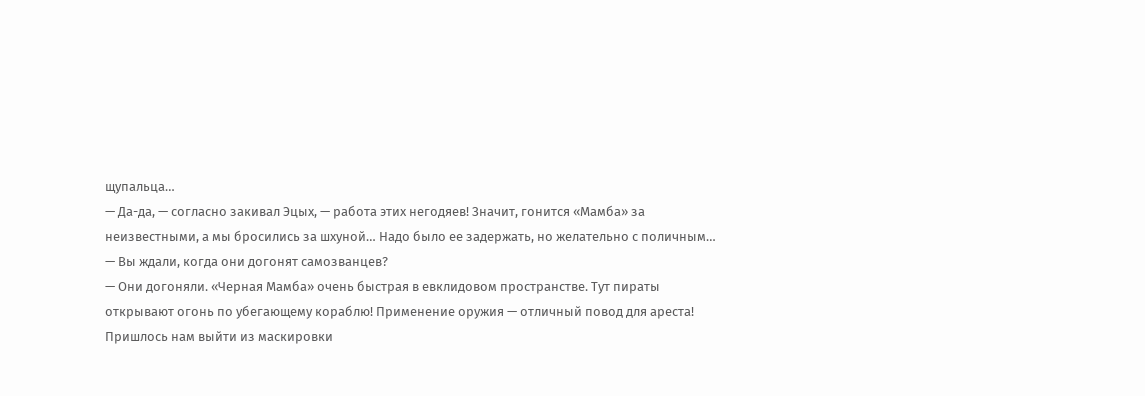щупальца…
— Да-да, — согласно закивал Эцых, — работа этих негодяев! Значит, гонится «Мамба» за неизвестными, а мы бросились за шхуной… Надо было ее задержать, но желательно с поличным…
— Вы ждали, когда они догонят самозванцев?
— Они догоняли. «Черная Мамба» очень быстрая в евклидовом пространстве. Тут пираты открывают огонь по убегающему кораблю! Применение оружия — отличный повод для ареста! Пришлось нам выйти из маскировки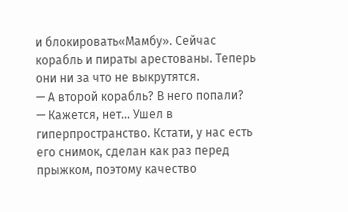и блокировать«Мамбу». Сейчас корабль и пираты арестованы. Теперь они ни за что не выкрутятся.
— А второй корабль? В него попали?
— Кажется, нет… Ушел в гиперпространство. Кстати, у нас есть его снимок, сделан как раз перед прыжком, поэтому качество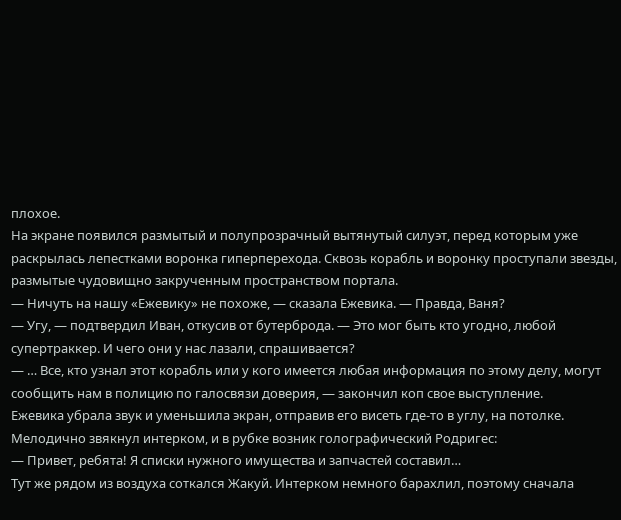плохое.
На экране появился размытый и полупрозрачный вытянутый силуэт, перед которым уже раскрылась лепестками воронка гиперперехода. Сквозь корабль и воронку проступали звезды, размытые чудовищно закрученным пространством портала.
— Ничуть на нашу «Ежевику» не похоже, — сказала Ежевика. — Правда, Ваня?
— Угу, — подтвердил Иван, откусив от бутерброда. — Это мог быть кто угодно, любой супертраккер. И чего они у нас лазали, спрашивается?
— … Все, кто узнал этот корабль или у кого имеется любая информация по этому делу, могут сообщить нам в полицию по галосвязи доверия, — закончил коп свое выступление.
Ежевика убрала звук и уменьшила экран, отправив его висеть где-то в углу, на потолке.
Мелодично звякнул интерком, и в рубке возник голографический Родригес:
— Привет, ребята! Я списки нужного имущества и запчастей составил…
Тут же рядом из воздуха соткался Жакуй. Интерком немного барахлил, поэтому сначала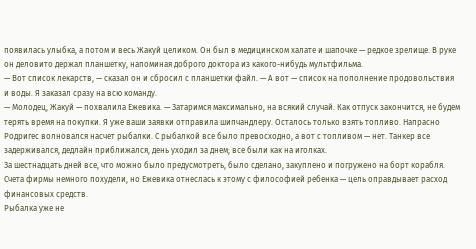появилась улыбка, а потом и весь Жакуй целиком. Он был в медицинском халате и шапочке — редкое зрелище. В руке он деловито держал планшетку, напоминая доброго доктора из какого-нибудь мультфильма.
— Вот список лекарств, — сказал он и сбросил с планшетки файл. — А вот — список на пополнение продовольствия и воды. Я заказал сразу на всю команду.
— Молодец, Жакуй — похвалила Ежевика. — Затаримся максимально, на всякий случай. Как отпуск закончится, не будем терять время на покупки. Я уже ваши заявки отправила шипчандлеру. Осталось только взять топливо. Напрасно Родригес волновался насчет рыбалки. С рыбалкой все было превосходно, а вот с топливом — нет. Танкер все задерживался, дедлайн приближался, день уходил за днем; все были как на иголках.
За шестнадцать дней все, что можно было предусмотреть, было сделано, закуплено и погружено на борт корабля. Счета фирмы немного похудели, но Ежевика отнеслась к этому с философией ребенка — цель оправдывает расход финансовых средств.
Рыбалка уже не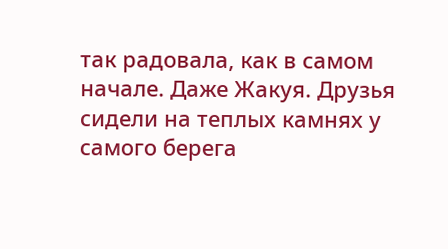так радовала, как в самом начале. Даже Жакуя. Друзья сидели на теплых камнях у самого берега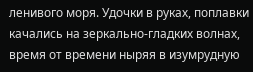ленивого моря. Удочки в руках, поплавки качались на зеркально-гладких волнах, время от времени ныряя в изумрудную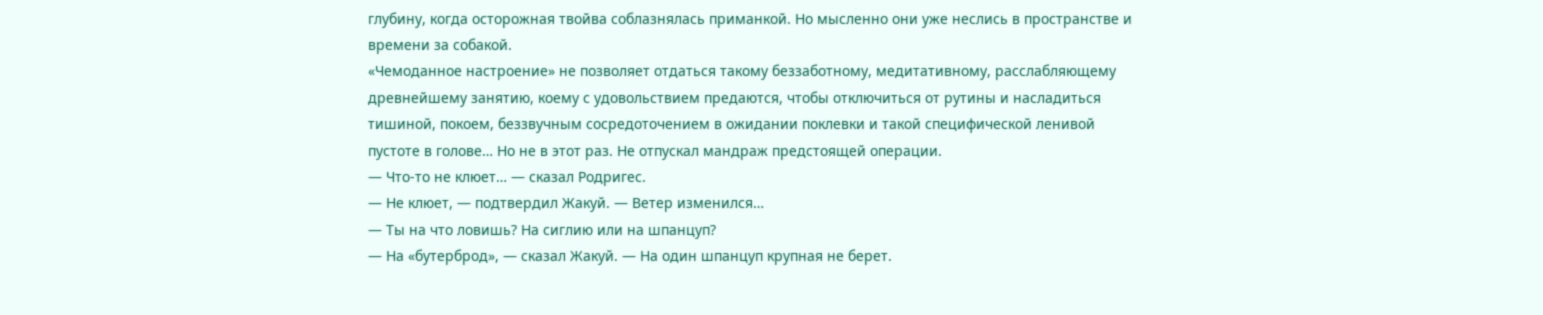глубину, когда осторожная твойва соблазнялась приманкой. Но мысленно они уже неслись в пространстве и времени за собакой.
«Чемоданное настроение» не позволяет отдаться такому беззаботному, медитативному, расслабляющему древнейшему занятию, коему с удовольствием предаются, чтобы отключиться от рутины и насладиться тишиной, покоем, беззвучным сосредоточением в ожидании поклевки и такой специфической ленивой пустоте в голове… Но не в этот раз. Не отпускал мандраж предстоящей операции.
— Что-то не клюет… — сказал Родригес.
— Не клюет, — подтвердил Жакуй. — Ветер изменился…
— Ты на что ловишь? На сиглию или на шпанцуп?
— На «бутерброд», — сказал Жакуй. — На один шпанцуп крупная не берет.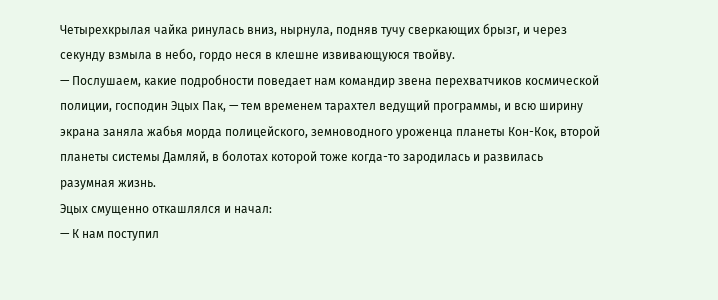Четырехкрылая чайка ринулась вниз, нырнула, подняв тучу сверкающих брызг, и через секунду взмыла в небо, гордо неся в клешне извивающуюся твойву.
— Послушаем, какие подробности поведает нам командир звена перехватчиков космической полиции, господин Эцых Пак, — тем временем тарахтел ведущий программы, и всю ширину экрана заняла жабья морда полицейского, земноводного уроженца планеты Кон-Кок, второй планеты системы Дамляй, в болотах которой тоже когда-то зародилась и развилась разумная жизнь.
Эцых смущенно откашлялся и начал:
— К нам поступил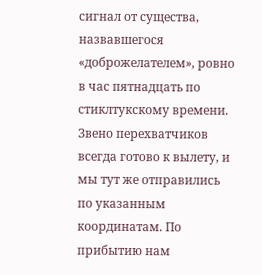сигнал от существа, назвавшегося «доброжелателем», ровно в час пятнадцать по стиклтукскому времени. Звено перехватчиков всегда готово к вылету, и мы тут же отправились по указанным координатам. По прибытию нам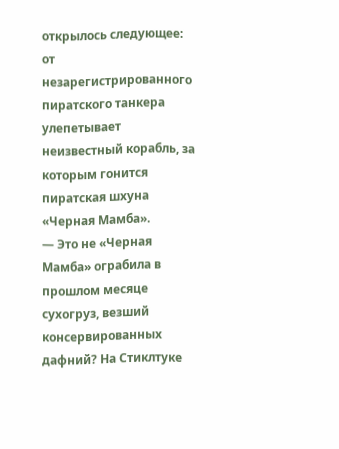открылось следующее: от незарегистрированного пиратского танкера улепетывает неизвестный корабль, за которым гонится пиратская шхуна «Черная Мамба».
— Это не «Черная Мамба» ограбила в прошлом месяце сухогруз, везший консервированных дафний? На Стиклтуке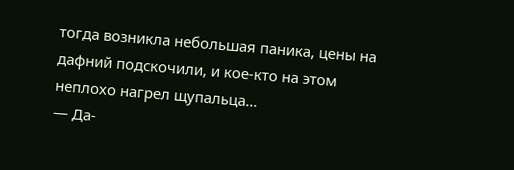тогда возникла небольшая паника, цены на дафний подскочили, и кое-кто на этом неплохо нагрел щупальца…
— Да-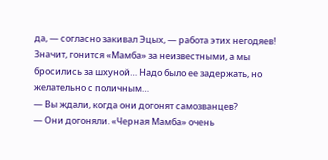да, — согласно закивал Эцых, — работа этих негодяев! Значит, гонится «Мамба» за неизвестными, а мы бросились за шхуной… Надо было ее задержать, но желательно с поличным…
— Вы ждали, когда они догонят самозванцев?
— Они догоняли. «Черная Мамба» очень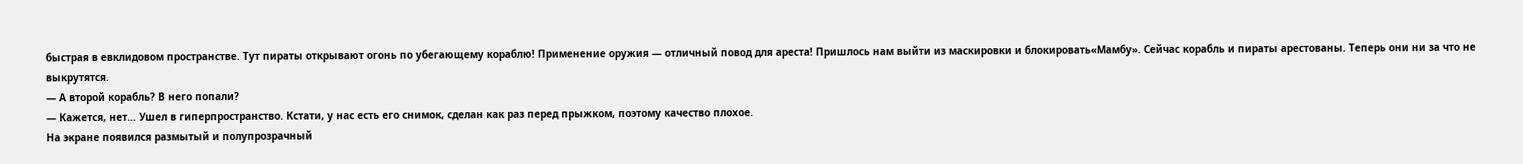быстрая в евклидовом пространстве. Тут пираты открывают огонь по убегающему кораблю! Применение оружия — отличный повод для ареста! Пришлось нам выйти из маскировки и блокировать«Мамбу». Сейчас корабль и пираты арестованы. Теперь они ни за что не выкрутятся.
— А второй корабль? В него попали?
— Кажется, нет… Ушел в гиперпространство. Кстати, у нас есть его снимок, сделан как раз перед прыжком, поэтому качество плохое.
На экране появился размытый и полупрозрачный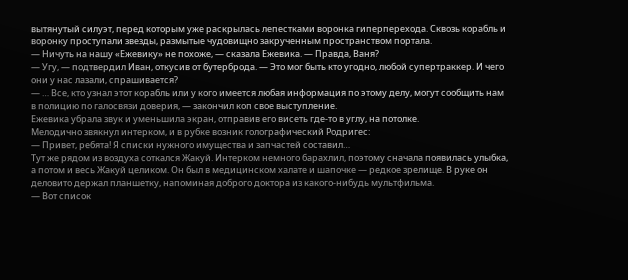вытянутый силуэт, перед которым уже раскрылась лепестками воронка гиперперехода. Сквозь корабль и воронку проступали звезды, размытые чудовищно закрученным пространством портала.
— Ничуть на нашу «Ежевику» не похоже, — сказала Ежевика. — Правда, Ваня?
— Угу, — подтвердил Иван, откусив от бутерброда. — Это мог быть кто угодно, любой супертраккер. И чего они у нас лазали, спрашивается?
— … Все, кто узнал этот корабль или у кого имеется любая информация по этому делу, могут сообщить нам в полицию по галосвязи доверия, — закончил коп свое выступление.
Ежевика убрала звук и уменьшила экран, отправив его висеть где-то в углу, на потолке.
Мелодично звякнул интерком, и в рубке возник голографический Родригес:
— Привет, ребята! Я списки нужного имущества и запчастей составил…
Тут же рядом из воздуха соткался Жакуй. Интерком немного барахлил, поэтому сначала появилась улыбка, а потом и весь Жакуй целиком. Он был в медицинском халате и шапочке — редкое зрелище. В руке он деловито держал планшетку, напоминая доброго доктора из какого-нибудь мультфильма.
— Вот список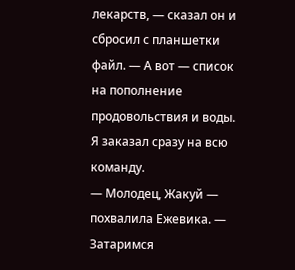лекарств, — сказал он и сбросил с планшетки файл. — А вот — список на пополнение продовольствия и воды. Я заказал сразу на всю команду.
— Молодец, Жакуй — похвалила Ежевика. — Затаримся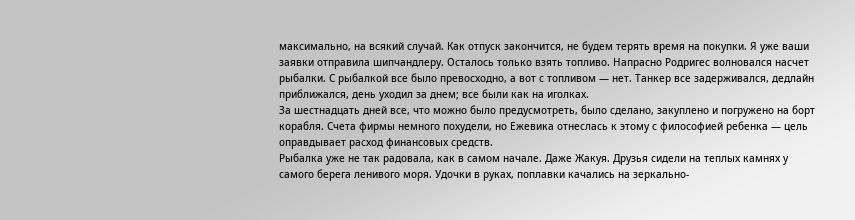максимально, на всякий случай. Как отпуск закончится, не будем терять время на покупки. Я уже ваши заявки отправила шипчандлеру. Осталось только взять топливо. Напрасно Родригес волновался насчет рыбалки. С рыбалкой все было превосходно, а вот с топливом — нет. Танкер все задерживался, дедлайн приближался, день уходил за днем; все были как на иголках.
За шестнадцать дней все, что можно было предусмотреть, было сделано, закуплено и погружено на борт корабля. Счета фирмы немного похудели, но Ежевика отнеслась к этому с философией ребенка — цель оправдывает расход финансовых средств.
Рыбалка уже не так радовала, как в самом начале. Даже Жакуя. Друзья сидели на теплых камнях у самого берега ленивого моря. Удочки в руках, поплавки качались на зеркально-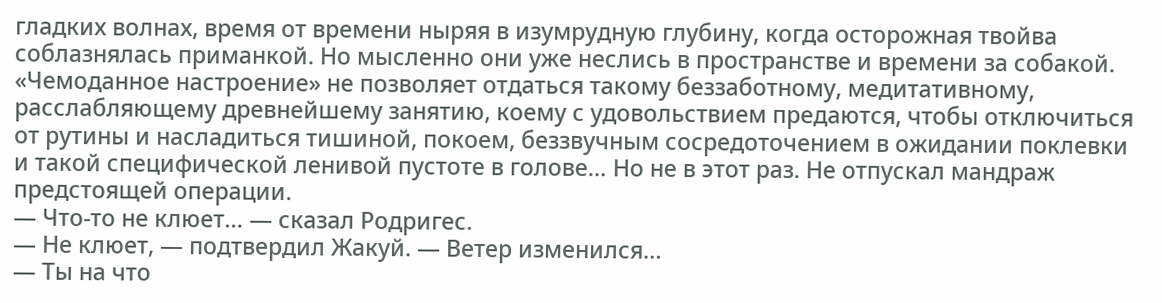гладких волнах, время от времени ныряя в изумрудную глубину, когда осторожная твойва соблазнялась приманкой. Но мысленно они уже неслись в пространстве и времени за собакой.
«Чемоданное настроение» не позволяет отдаться такому беззаботному, медитативному, расслабляющему древнейшему занятию, коему с удовольствием предаются, чтобы отключиться от рутины и насладиться тишиной, покоем, беззвучным сосредоточением в ожидании поклевки и такой специфической ленивой пустоте в голове… Но не в этот раз. Не отпускал мандраж предстоящей операции.
— Что-то не клюет… — сказал Родригес.
— Не клюет, — подтвердил Жакуй. — Ветер изменился…
— Ты на что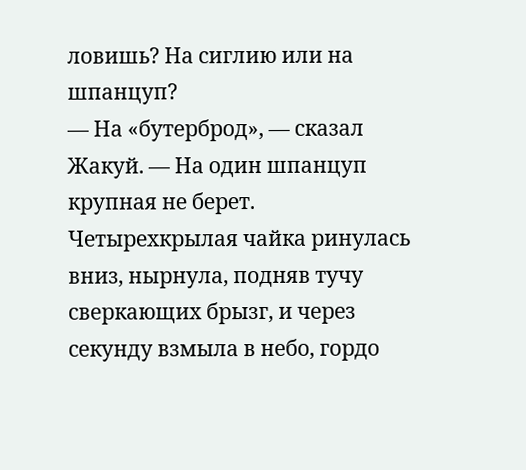ловишь? На сиглию или на шпанцуп?
— На «бутерброд», — сказал Жакуй. — На один шпанцуп крупная не берет.
Четырехкрылая чайка ринулась вниз, нырнула, подняв тучу сверкающих брызг, и через секунду взмыла в небо, гордо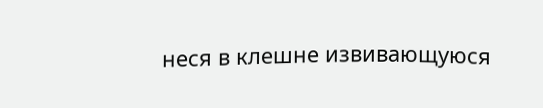неся в клешне извивающуюся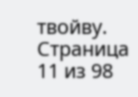твойву.
Страница 11 из 98